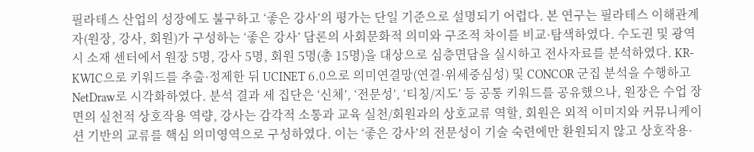필라테스 산업의 성장에도 불구하고 ‘좋은 강사’의 평가는 단일 기준으로 설명되기 어렵다. 본 연구는 필라테스 이해관계자(원장, 강사, 회원)가 구성하는 ‘좋은 강사’ 담론의 사회문화적 의미와 구조적 차이를 비교·탐색하였다. 수도권 및 광역시 소재 센터에서 원장 5명, 강사 5명, 회원 5명(총 15명)을 대상으로 심층면담을 실시하고 전사자료를 분석하였다. KR-KWIC으로 키워드를 추출·정제한 뒤 UCINET 6.0으로 의미연결망(연결·위세중심성) 및 CONCOR 군집 분석을 수행하고 NetDraw로 시각화하였다. 분석 결과 세 집단은 ‘신체’, ‘전문성’, ‘티칭/지도’ 등 공통 키워드를 공유했으나, 원장은 수업 장면의 실천적 상호작용 역량, 강사는 감각적 소통과 교육 실천/회원과의 상호교류 역할, 회원은 외적 이미지와 커뮤니케이션 기반의 교류를 핵심 의미영역으로 구성하였다. 이는 ‘좋은 강사’의 전문성이 기술 숙련에만 환원되지 않고 상호작용·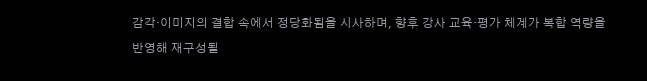감각·이미지의 결합 속에서 정당화됨을 시사하며, 향후 강사 교육·평가 체계가 복합 역량을 반영해 재구성될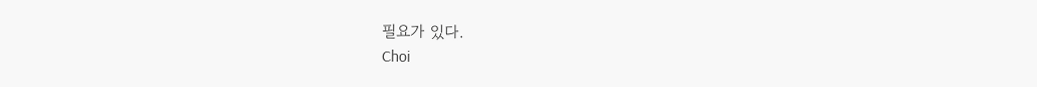필요가 있다.
Choi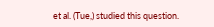et al. (Tue,) studied this question.